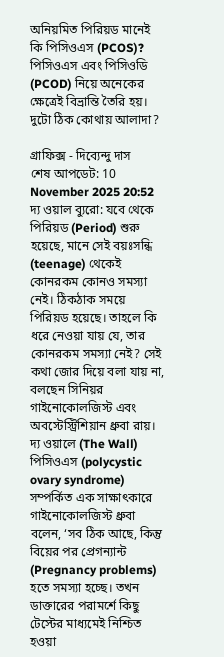অনিয়মিত পিরিয়ড মানেই কি পিসিওএস (PCOS)? পিসিওএস এবং পিসিওডি (PCOD) নিয়ে অনেকের ক্ষেত্রেই বিভ্রান্তি তৈরি হয়। দুটো ঠিক কোথায় আলাদা?

গ্রাফিক্স - দিব্যেন্দু দাস
শেষ আপডেট: 10 November 2025 20:52
দ্য ওয়াল ব্যুরো: যবে থেকে পিরিয়ড (Period) শুরু হয়েছে, মানে সেই বয়ঃসন্ধি (teenage) থেকেই কোনরকম কোনও সমস্যা নেই। ঠিকঠাক সময়ে পিরিয়ড হয়েছে। তাহলে কি ধরে নেওয়া যায় যে, তার কোনরকম সমস্যা নেই? সেই কথা জোর দিয়ে বলা যায় না, বলছেন সিনিয়র গাইনোকোলজিস্ট এবং অবস্টেস্ট্রিশিয়ান ধ্রুবা রায়।
দ্য ওয়ালে (The Wall) পিসিওএস (polycystic ovary syndrome) সম্পর্কিত এক সাক্ষাৎকারে গাইনোকোলজিস্ট ধ্রুবা বলেন, ‘সব ঠিক আছে, কিন্তু বিয়ের পর প্রেগন্যান্ট (Pregnancy problems) হতে সমস্যা হচ্ছে। তখন ডাক্তারের পরামর্শে কিছু টেস্টের মাধ্যমেই নিশ্চিত হওয়া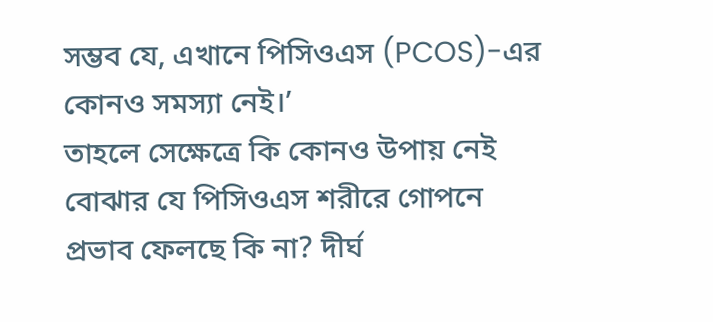সম্ভব যে, এখানে পিসিওএস (PCOS)-এর কোনও সমস্যা নেই।’
তাহলে সেক্ষেত্রে কি কোনও উপায় নেই বোঝার যে পিসিওএস শরীরে গোপনে প্রভাব ফেলছে কি না? দীর্ঘ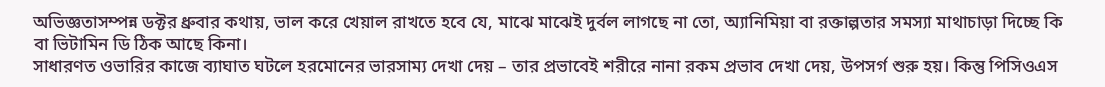অভিজ্ঞতাসম্পন্ন ডক্টর ধ্রুবার কথায়, ভাল করে খেয়াল রাখতে হবে যে, মাঝে মাঝেই দুর্বল লাগছে না তো, অ্যানিমিয়া বা রক্তাল্পতার সমস্যা মাথাচাড়া দিচ্ছে কি বা ভিটামিন ডি ঠিক আছে কিনা।
সাধারণত ওভারির কাজে ব্যাঘাত ঘটলে হরমোনের ভারসাম্য দেখা দেয় – তার প্রভাবেই শরীরে নানা রকম প্রভাব দেখা দেয়, উপসর্গ শুরু হয়। কিন্তু পিসিওএস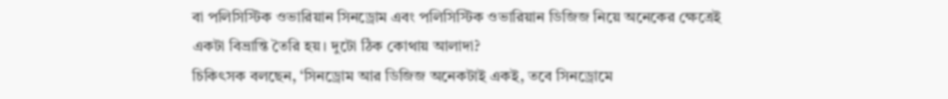বা পলিসিস্টিক ওভারিয়ান সিনড্রোম এবং পলিসিস্টিক ওভারিয়ান ডিজিজ নিয়ে অনেকের ক্ষেত্রেই একটা বিভ্রান্তি তৈরি হয়। দুটো ঠিক কোথায় আলাদা?
চিকিৎসক বলছেন, ‘সিনড্রোম আর ডিজিজ অনেকটাই একই, তবে সিনড্রোমে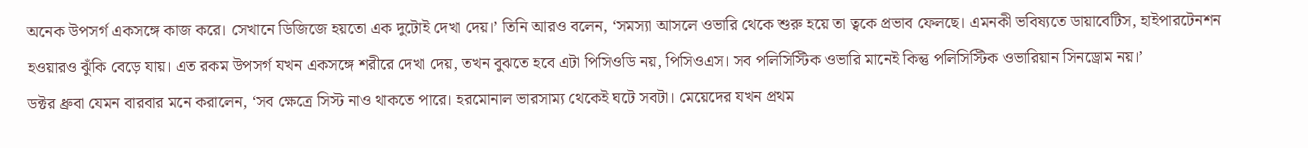অনেক উপসর্গ একসঙ্গে কাজ করে। সেখানে ডিজিজে হয়তো এক দুটোই দেখা দেয়।’ তিনি আরও বলেন, ‘সমস্যা আসলে ওভারি থেকে শুরু হয়ে তা ত্বকে প্রভাব ফেলছে। এমনকী ভবিষ্যতে ডায়াবেটিস, হাইপারটেনশন হওয়ারও ঝুঁকি বেড়ে যায়। এত রকম উপসর্গ যখন একসঙ্গে শরীরে দেখা দেয়, তখন বুঝতে হবে এটা পিসিওডি নয়, পিসিওএস। সব পলিসিস্টিক ওভারি মানেই কিন্তু পলিসিস্টিক ওভারিয়ান সিনড্রোম নয়।’
ডক্টর ধ্রুবা যেমন বারবার মনে করালেন, ‘সব ক্ষেত্রে সিস্ট নাও থাকতে পারে। হরমোনাল ভারসাম্য থেকেই ঘটে সবটা। মেয়েদের যখন প্রথম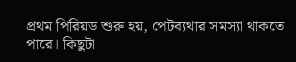প্রথম পিরিয়ড শুরু হয়, পেটব্যথার সমস্যা থাকতে পারে। কিছুটা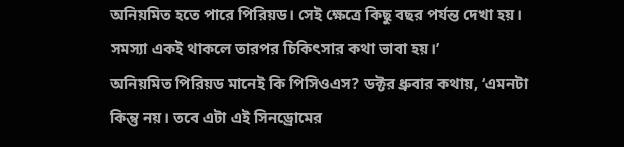অনিয়মিত হতে পারে পিরিয়ড। সেই ক্ষেত্রে কিছু বছর পর্যন্ত দেখা হয়। সমস্যা একই থাকলে তারপর চিকিৎসার কথা ভাবা হয়।’
অনিয়মিত পিরিয়ড মানেই কি পিসিওএস? ডক্টর ধ্রুবার কথায়, ‘এমনটা কিন্তু নয়। তবে এটা এই সিনড্রোমের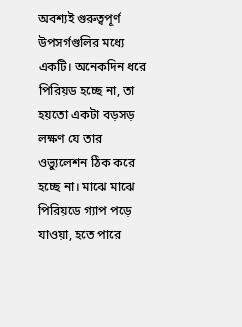অবশ্যই গুরুত্বপূর্ণ উপসর্গগুলির মধ্যে একটি। অনেকদিন ধরে পিরিয়ড হচ্ছে না, তা হয়তো একটা বড়সড় লক্ষণ যে তার ওভ্যুলেশন ঠিক করে হচ্ছে না। মাঝে মাঝে পিরিয়ডে গ্যাপ পড়ে যাওয়া, হতে পারে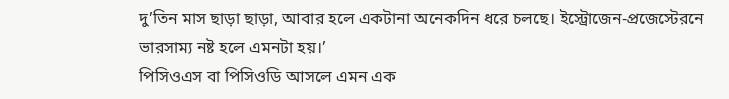দু’তিন মাস ছাড়া ছাড়া, আবার হলে একটানা অনেকদিন ধরে চলছে। ইস্ট্রোজেন-প্রজেস্টেরনে ভারসাম্য নষ্ট হলে এমনটা হয়।’
পিসিওএস বা পিসিওডি আসলে এমন এক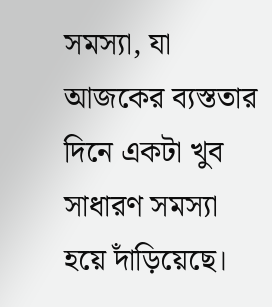সমস্যা, যা আজকের ব্যস্ততার দিনে একটা খুব সাধারণ সমস্যা হয়ে দাঁড়িয়েছে।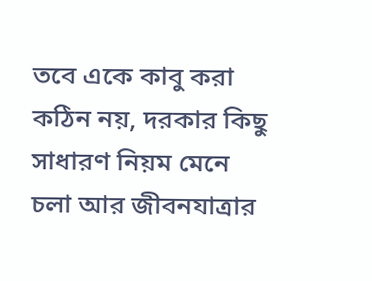তবে একে কাবু করা কঠিন নয়, দরকার কিছু সাধারণ নিয়ম মেনে চলা আর জীবনযাত্রার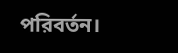পরিবর্তন।